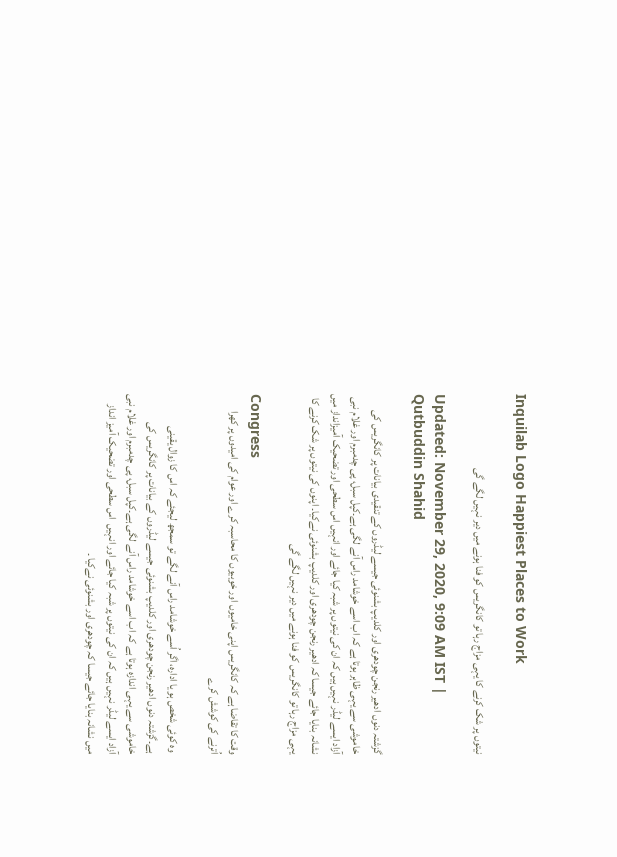Inquilab Logo Happiest Places to Work

نیتوں پر شک کرنے کا یہی مزاج رہا تو کانگریس کو فنا ہونے میں دیر نہیں لگے گی

Updated: November 29, 2020, 9:09 AM IST | Qutbuddin Shahid

گزشتہ دنوں ادھیر رنجن چودھری اور کلدیپ بشنوئی جیسے لیڈروں کے تنقیدی بیانات پر کانگریس کی خاموشی سے یہی ظاہر ہوتا ہے کہ اب اسے خوشامد راس آنے لگی ہے۔کپل سبل، پی چدمبرم اور غلام نبی آزاد ایسے لیڈر نہیں ہیں کہ ان کی نیتوں پر شبہ کیا جائے اور انہیں اس سطحی اور تضحیک آمیزانداز میں نشانہ بنایا جائے جیسا کہ ادھیر رنجن چودھری اور کلدیپ بشنوئی نےکیا۔ اپنوں کی نیتوں پر شک کرنے کا یہی مزاج رہا تو کانگریس کو فنا ہونے میں دیر نہیں لگے گی

Congress
وقت کا تقاضا ہے کہ کانگریس اپنی خامیوں اور خوبیوں کا محاسبہ کرے اور عوام کی امیدوں پر کھرا اُترنے کی کوشش کرے

 وہ کوئی شخص ہو یا ادارہ، اگر اُسے خوشامد راس آنے لگے تو سمجھ لیجئے کہ اس کا زوال یقینی ہے۔گزشتہ دنوں ادھیر رنجن چودھری اور کلدیپ بشنوئی جیسے لیڈروں کے بیانات پر کانگریس کی خاموشی سے یہی اندازہ ہوتا ہے کہ اب اسے خوشامد راس آنے لگی ہے۔کپل سبل، پی چدمبرم اور غلام نبی آزاد ایسے لیڈر نہیں ہیں کہ ان کی نیتوں پر شبہ کیا جائے اور انہیں  اس سطحی اور تضحیک آمیز انداز میں نشانہ بنایا جائے جیسا کہ چودھری اور بشنوئی نےکیا ۔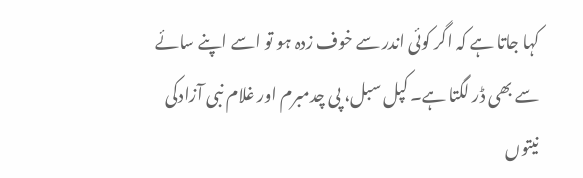کہا جاتا ہے کہ اگر کوئی اندر سے خوف زدہ ہو تو اسے اپنے سائے سے بھی ڈر لگتا ہے۔ کپل سبل، پی چدمبرم اور غلام نبی آزادکی نیتوں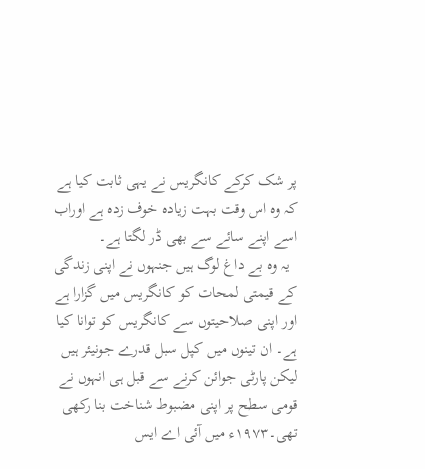پر شک کرکے کانگریس نے یہی ثابت کیا ہے کہ وہ اس وقت بہت زیادہ خوف زدہ ہے اوراب اسے اپنے سائے سے بھی ڈر لگتا ہے۔
  یہ وہ بے داغ لوگ ہیں جنہوں نے اپنی زندگی کے قیمتی لمحات کو کانگریس میں گزارا ہے اور اپنی صلاحیتوں سے کانگریس کو توانا کیا ہے۔ ان تینوں میں کپل سبل قدرے جونیئر ہیں لیکن پارٹی جوائن کرنے سے قبل ہی انہوں نے قومی سطح پر اپنی مضبوط شناخت بنا رکھی تھی۔۱۹۷۳ء میں آئی اے ایس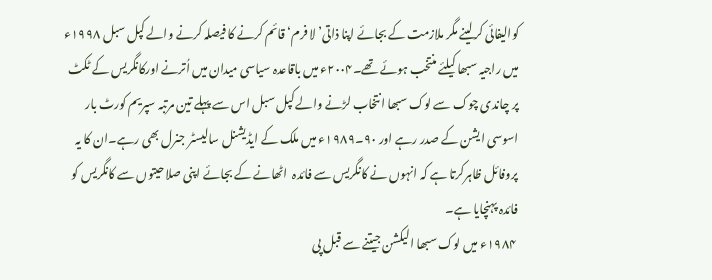کوالیفائی کرلینے مگر ملازمت کے بجائے اپنا ذاتی’لا فرم‘ قائم کرنے کا فیصلہ کرنے والے کپل سبل ۱۹۹۸ء میں راجیہ سبھا کیلئے منتخب ہوئے تھے۔۲۰۰۴ء میں باقاعدہ سیاسی میدان میں اُترنے اورکانگریس کے ٹکٹ پر چاندی چوک سے لوک سبھا انتخاب لڑنے والے کپل سبل اس سے پہلے تین مرتبہ سپریم کورٹ بار اسوسی ایشن کے صدر رہے اور ۹۰۔۱۹۸۹ء میں ملک کے ایڈیشنل سالیسٹر جنرل بھی رہے۔ان کا یہ پروفائل ظاہرکرتا ہے کہ انہوں نے کانگریس سے فائدہ  اٹھانے کے بجائے اپنی صلاحیتوں سے کانگریس کو فائدہ پہنچایا ہے۔
 ۱۹۸۴ء میں لوک سبھا الیکشن جیتنے سے قبل پی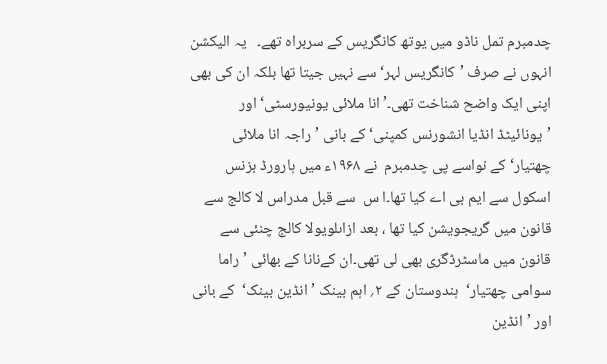چدمبرم تمل ناڈو میں یوتھ کانگریس کے سربراہ تھے۔   یہ الیکشن انہوں نے صرف ’کانگریس لہر‘ سے نہیں جیتا تھا بلکہ ان کی بھی اپنی ایک واضح شناخت تھی۔’انا ملائی یونیورسٹی‘ اور ’یونائیٹڈ انڈیا انشورنس کمپنی‘ کے بانی ’راجہ انا ملائی چھتیار‘ کے نواسے پی چدمبرم  نے ۱۹۶۸ء میں ہارورڈ بزنس اسکول سے ایم بی اے کیا تھا۔ا س  سے قبل مدراس لا کالج سے قانون میں گریجویشن کیا تھا ، بعد ازاںلویولا کالج چنئی سے قانون میں ماسٹرڈگری بھی لی تھی۔ان کےنانا کے بھائی ’راما سوامی چھتیار‘  ہندوستان کے ۲؍ اہم بینک ’انڈین بینک‘  کے بانی  اور ’انڈین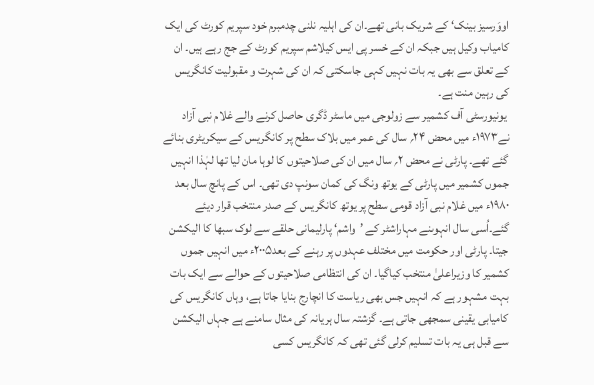اووَرسیز بینک‘ کے شریک بانی تھے۔ان کی اہلیہ نلنی چدمبرم خود سپریم کورٹ کی ایک کامیاب وکیل ہیں جبکہ ان کے خسر پی ایس کیلاشم سپریم کورٹ کے جج رہے ہیں۔ ان کے تعلق سے بھی یہ بات نہیں کہی جاسکتی کہ ان کی شہرت و مقبولیت کانگریس کی رہین منت ہے۔
 یونیورسٹی آف کشمیر سے زولوجی میں ماسٹر ڈگری حاصل کرنے والے غلام نبی آزاد نے۱۹۷۳ء میں محض ۲۴؍ سال کی عمر میں بلاک سطح پر کانگریس کے سیکریٹری بنائے گئے تھے۔ پارٹی نے محض ۲؍ سال میں ان کی صلاحیتوں کا لوہا مان لیا تھا لہٰذا انہیں جموں کشمیر میں پارٹی کے یوتھ ونگ کی کمان سونپ دی تھی۔ اس کے پانچ سال بعد ۱۹۸۰ء میں غلام نبی آزاد قومی سطح پر یوتھ کانگریس کے صدر منتخب قرار دیئے گئے۔اُسی سال انہوںنے مہاراشٹر کے ’واشم‘ پارلیمانی حلقے سے لوک سبھا کا الیکشن جیتا۔ پارٹی اور حکومت میں مختلف عہدوں پر رہنے کے بعد۲۰۰۵ء میں انہیں جموں کشمیر کا وزیراعلیٰ منتخب کیاگیا۔ ان کی انتظامی صلاحیتوں کے حوالے سے ایک بات بہت مشہور ہے کہ انہیں جس بھی ریاست کا انچارج بنایا جاتا ہے، وہاں کانگریس کی کامیابی یقینی سمجھی جاتی ہے۔ گزشتہ سال ہریانہ کی مثال سامنے ہے جہاں الیکشن سے قبل ہی یہ بات تسلیم کرلی گئی تھی کہ کانگریس کسی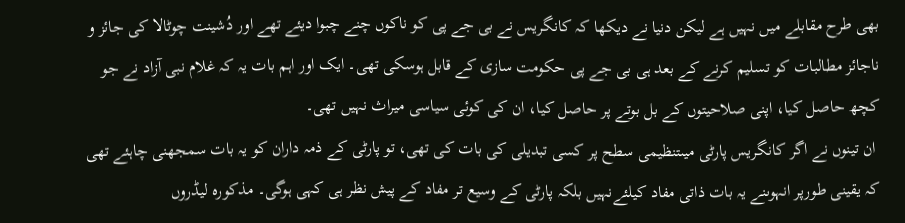بھی طرح مقابلے میں نہیں ہے لیکن دنیا نے دیکھا کہ کانگریس نے بی جے پی کو ناکوں چنے چبوا دیئے تھے اور دُشینت چوٹالا کی جائز و ناجائز مطالبات کو تسلیم کرنے کے بعد ہی بی جے پی حکومت سازی کے قابل ہوسکی تھی۔ ایک اور اہم بات یہ کہ غلام نبی آزاد نے جو کچھ حاصل کیا، اپنی صلاحیتوں کے بل بوتے پر حاصل کیا، ان کی کوئی سیاسی میراث نہیں تھی۔
 ان تینوں نے اگر کانگریس پارٹی میںتنظیمی سطح پر کسی تبدیلی کی بات کی تھی، تو پارٹی کے ذمہ داران کو یہ بات سمجھنی چاہئے تھی کہ یقینی طورپر انہوںنے یہ بات ذاتی مفاد کیلئےنہیں بلکہ پارٹی کے وسیع تر مفاد کے پیش نظر ہی کہی ہوگی۔ مذکورہ لیڈروں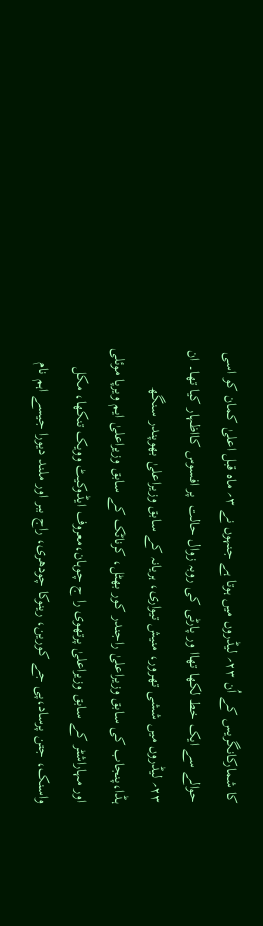کا شمارکانگریس کے اُن ۲۳؍ لیڈروں میں ہوتا ہے جنہوں نے ۳؍ ماہ قبل اعلیٰ کمان کو اسی حوالے سے ایک خط لکھا تھاا ور پارٹی کی روبہ زوال حالت  پر افسوس کااظہار کیا تھا۔ ان ۲۳؍ لیڈروں میں ششی تھرور، منیش تیواری، ہریانہ کے سابق وزیراعلیٰ بھوپندر سنگھ ہڈا،پنجاب کی سابق وزیراعلیٰ راجندر کور بھٹل، کرناٹک کے سابق وزیراعلیٰ ایم ویرپا موئلی اور مہاراشٹر کے سابق وزیراعلیٰ پرتھوی را ج چوہان،معروف ایڈوکیٹ وویک تنکھا، مکل واسنک، جتن پرساد،پی جے کورین، رینوکا چودھری، راج ببر اور ملند دیورا جیسے اہم نام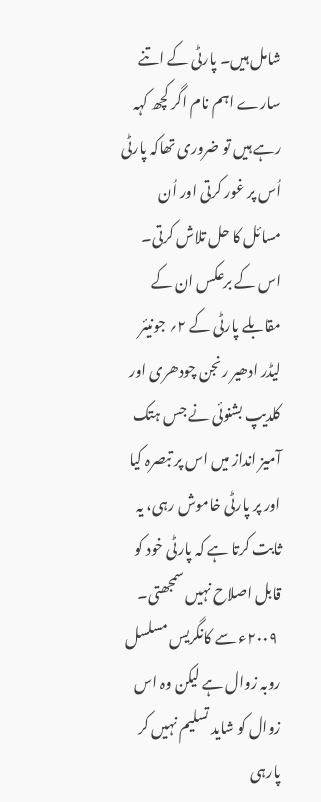شامل ہیں۔ پارٹی کے اتنے سارے اہم نام اگر کچھ کہہ رہے ہیں تو ضروری تھاکہ پارٹی اُس پر غور کرتی اور اُن مسائل کا حل تلاش کرتی۔ اس کے برعکس ان کے مقابلے پارٹی کے ۲؍ جونیئر لیڈر ادھیر رنجن چودھری اور  کلدیپ بشنوئی نے جس ہتک آمیز انداز میں اس پر تبصرہ کیا اور پر پارٹی خاموش رہی، یہ ثابت کرتا ہے کہ پارٹی خود کو قابل اصلاح نہیں سمجھتی۔
 ۲۰۰۹ء سے کانگریس مسلسل روبہ زوال ہے لیکن وہ اس زوال کو شاید تسلیم نہیں کر پارہی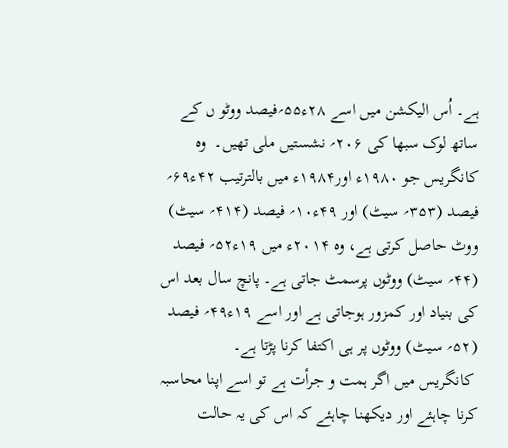ہے۔ اُس الیکشن میں اسے ۲۸ء۵۵؍فیصد ووٹو ں کے ساتھ لوک سبھا کی ۲۰۶؍ نشستیں ملی تھیں۔  وہ کانگریس جو ۱۹۸۰ء اور۱۹۸۴ء میں بالترتیب ۴۲ء۶۹؍ فیصد (۳۵۳؍ سیٹ) اور ۴۹ء۱۰؍ فیصد (۴۱۴؍ سیٹ) ووٹ حاصل کرتی ہے، وہ ۲۰۱۴ء میں ۱۹ء۵۲؍ فیصد (۴۴؍ سیٹ) ووٹوں پرسمٹ جاتی ہے۔ پانچ سال بعد اس کی بنیاد اور کمزور ہوجاتی ہے اور اسے ۱۹ء۴۹؍ فیصد (۵۲؍ سیٹ) ووٹوں پر ہی اکتفا کرنا پڑتا ہے۔
 کانگریس میں اگر ہمت و جرأت ہے تو اسے اپنا محاسبہ کرنا چاہئے اور دیکھنا چاہئے کہ اس کی یہ حالت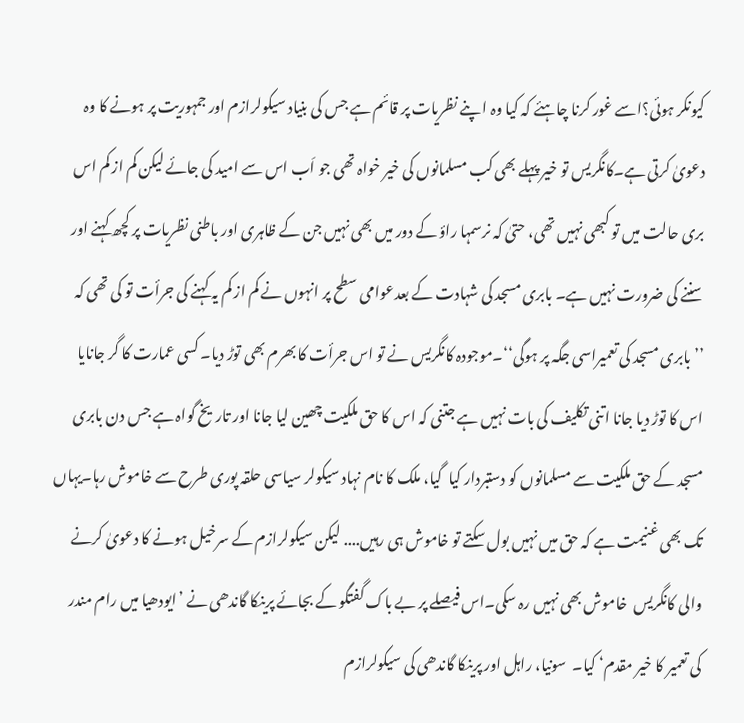کیونکر ہوئی؟اسے غور کرنا چاہئے کہ کیا وہ ا پنے نظریات پر قائم ہے جس کی بنیاد سیکولرازم اور جمہوریت پر ہونے کا وہ دعویٰ کرتی ہے۔کانگریس تو خیر پہلے بھی کب مسلمانوں کی خیر خواہ تھی جو اَب اس سے امید کی جائے لیکن کم از کم اس بری حالت میں تو کبھی نہیں تھی، حتیٰ کہ نرسمہا راؤ کے دور میں بھی نہیں جن کے ظاہری اور باطنی نظریات پر کچھ کہنے اور سننے کی ضرورت نہیں ہے۔ بابری مسجد کی شہادت کے بعدعوامی سطح پر انہوں نے کم از کم یہ کہنے کی جرأت تو کی تھی کہ ’’بابری مسجد کی تعمیراسی جگہ پر ہوگی‘‘۔موجودہ کانگریس نے تو اس جرأت کا بھرم بھی توڑ دیا۔ کسی عمارت کا گر جانایا اس کا توڑ دیا جانا اتنی تکلیف کی بات نہیں ہے جتنی کہ اس کا حق ملکیت چھین لیا جانا اور تاریخ گواہ ہے جس دن بابری مسجد کے حق ملکیت سے مسلمانوں کو دستبردار کیا  گیا، ملک کا نام نہاد سیکولر سیاسی حلقہ پوری طرح سے خاموش رہا۔یہاں تک بھی غنیمت ہے کہ حق میں نہیں بول سکتے تو خاموش ہی رہیں.... لیکن سیکولرازم کے سرخیل ہونے کا دعویٰ کرنے والی کانگریس  خاموش بھی نہیں رہ سکی۔اس فیصلے پر بے باک گفتگو کے بجائے پرینکا گاندھی نے ’ایودھیا میں رام مندر کی تعمیر کا خیر مقدم‘ کیا۔  سونیا، راہل اور پرینکا گاندھی کی سیکولرازم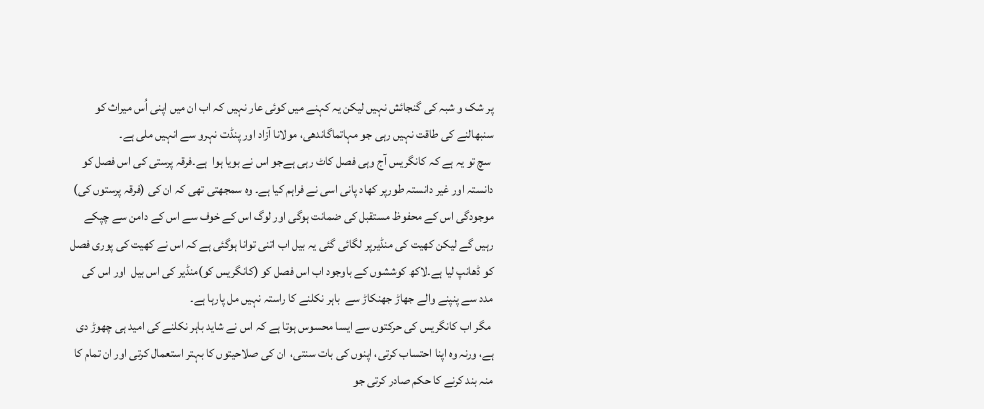پر شک و شبہ کی گنجائش نہیں لیکن یہ کہنے میں کوئی عار نہیں کہ اب ان میں اپنی اُس میراث کو سنبھالنے کی طاقت نہیں رہی جو مہاتماگاندھی، مولانا آزاد اور پنڈت نہرو سے انہیں ملی ہے۔
 سچ تو یہ ہے کہ کانگریس آج وہی فصل کاٹ رہی ہےجو اس نے بویا ہوا  ہے۔فرقہ پرستی کی اس فصل کو دانستہ اور غیر دانستہ طورپر کھاد پانی اسی نے فراہم کیا ہے۔ وہ سمجھتی تھی کہ ان کی (فرقہ پرستوں کی) موجودگی اس کے محفوظ مستقبل کی ضمانت ہوگی اور لوگ اس کے خوف سے اس کے دامن سے چپکے رہیں گے لیکن کھیت کی منڈیرپر لگائی گئی یہ بیل اب اتنی توانا ہوگئی ہے کہ اس نے کھیت کی پوری فصل کو ڈھانپ لیا ہے۔لاکھ کوششوں کے باوجود اب اس فصل کو (کانگریس کو)منڈیر کی اس بیل  اور اس کی مدد سے پنپنے والے جھاڑ جھنکاڑ سے  باہر نکلنے کا راستہ نہیں مل پارہا ہے۔
 مگر اب کانگریس کی حرکتوں سے ایسا محسوس ہوتا ہے کہ اس نے شاید باہر نکلنے کی امید ہی چھوڑ دی ہے، ورنہ وہ اپنا احتساب کرتی، اپنوں کی بات سنتی،  ان کی صلاحیتوں کا بہتر استعمال کرتی اور ان تمام کا منہ بند کرنے کا حکم صادر کرتی جو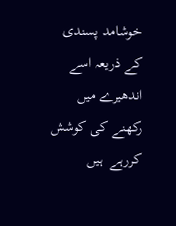خوشامد پسندی کے ذریعہ اسے اندھیرے میں رکھنے کی کوشش کررہے  ہیں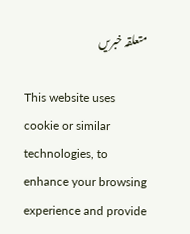متعلقہ خبریں

This website uses cookie or similar technologies, to enhance your browsing experience and provide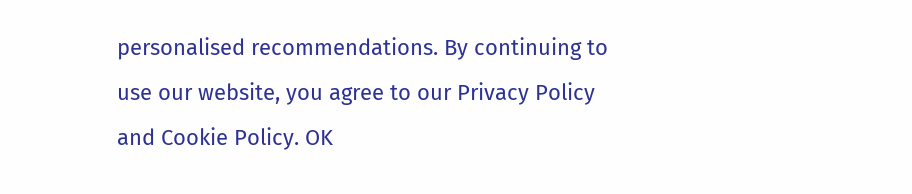personalised recommendations. By continuing to use our website, you agree to our Privacy Policy and Cookie Policy. OK